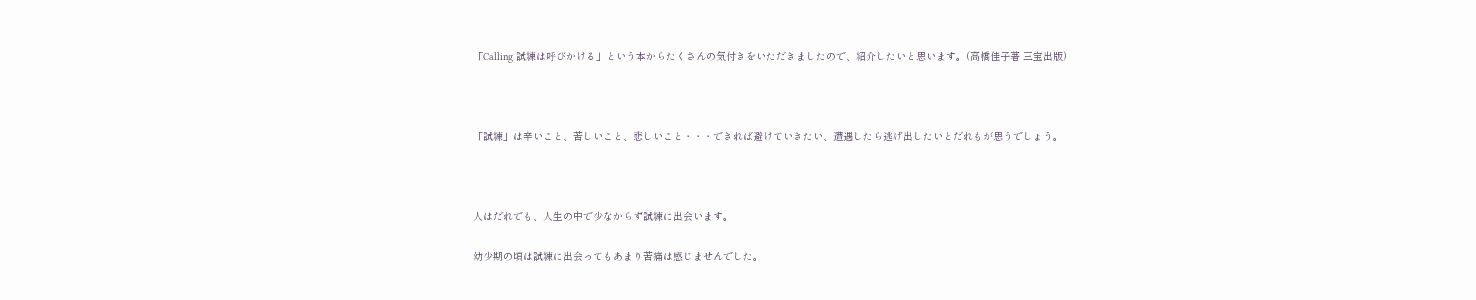「Calling 試練は呼びかける」という本からたくさんの気付きをいただきましたので、紹介したいと思います。(高橋佳子著 三宝出版)



「試練」は辛いこと、苦しいこと、悲しいこと・・・できれば避けていきたい、遭遇したら逃げ出したいとだれもが思うでしょう。



人はだれでも、人生の中で少なからず試練に出会います。

幼少期の頃は試練に出会ってもあまり苦痛は感じませんでした。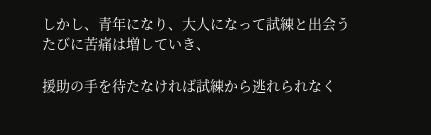しかし、青年になり、大人になって試練と出会うたびに苦痛は増していき、

援助の手を待たなければ試練から逃れられなく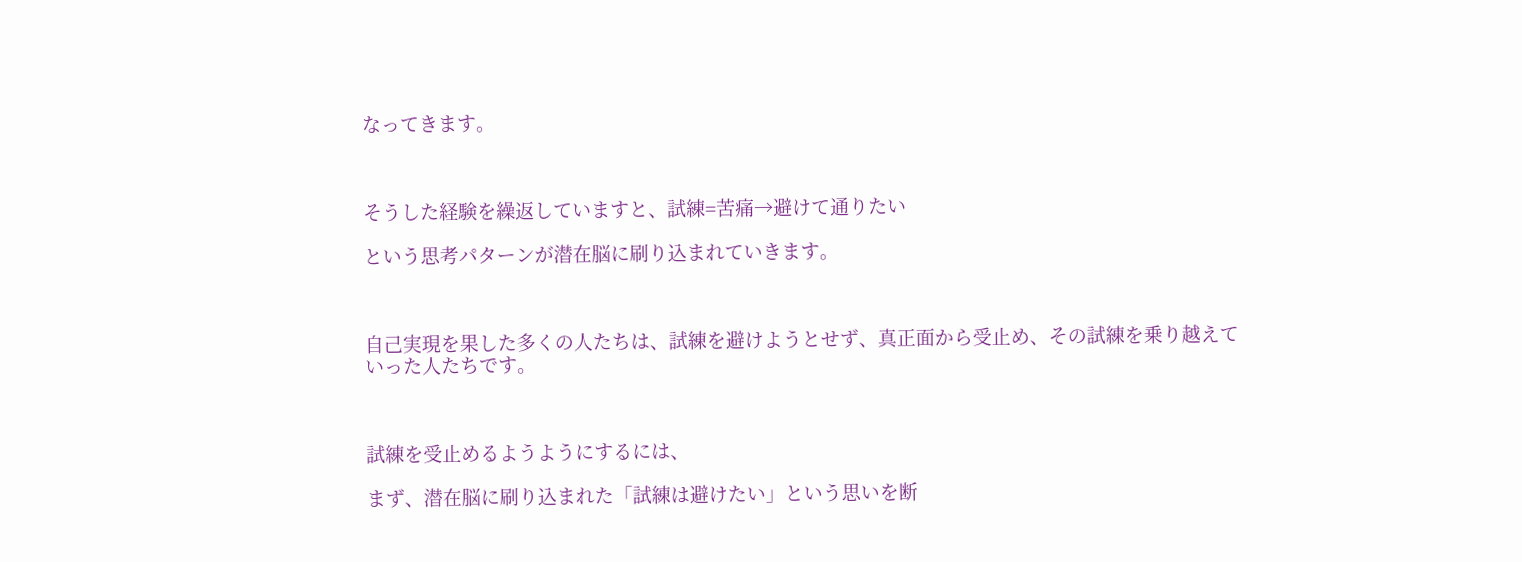なってきます。



そうした経験を繰返していますと、試練=苦痛→避けて通りたい

という思考パターンが潜在脳に刷り込まれていきます。



自己実現を果した多くの人たちは、試練を避けようとせず、真正面から受止め、その試練を乗り越えていった人たちです。



試練を受止めるようようにするには、

まず、潜在脳に刷り込まれた「試練は避けたい」という思いを断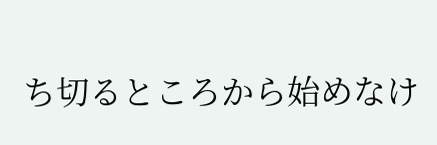ち切るところから始めなけ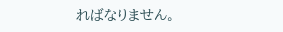ればなりません。